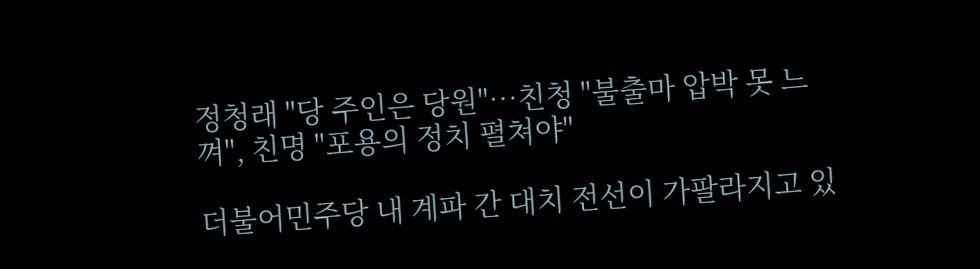정청래 "당 주인은 당원"…친청 "불출마 압박 못 느껴", 친명 "포용의 정치 펼쳐야"

더불어민주당 내 계파 간 대치 전선이 가팔라지고 있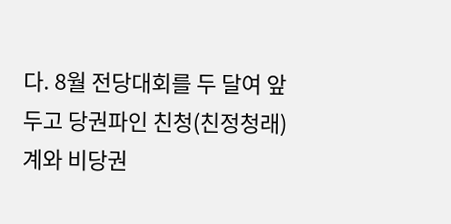다. 8월 전당대회를 두 달여 앞두고 당권파인 친청(친정청래)계와 비당권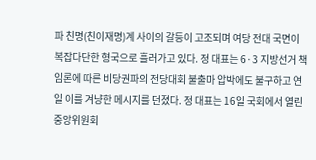파 친명(친이재명)계 사이의 갈등이 고조되며 여당 전대 국면이 복잡다단한 형국으로 흘러가고 있다. 정 대표는 6·3 지방선거 책임론에 따른 비당권파의 전당대회 불출마 압박에도 불구하고 연일 이를 겨냥한 메시지를 던졌다. 정 대표는 16일 국회에서 열린 중앙위원회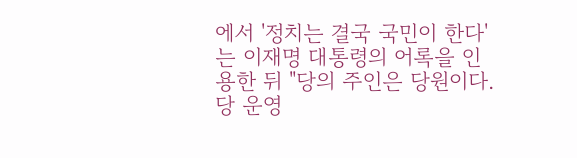에서 '정치는 결국 국민이 한다'는 이재명 대통령의 어록을 인용한 뒤 "당의 주인은 당원이다. 당 운영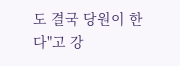도 결국 당원이 한다"고 강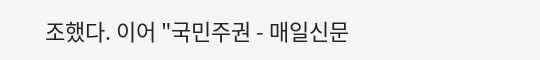조했다. 이어 "국민주권 - 매일신문